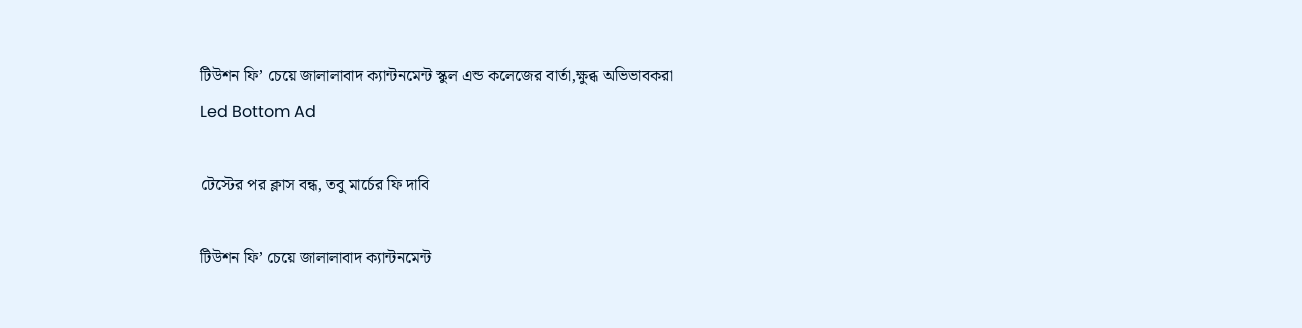টিউশন ফি’ চেয়ে জালালাবাদ ক্যান্টনমেন্ট স্কুল এন্ড কলেজের বার্তা,ক্ষুব্ধ অভিভাবকরা
Led Bottom Ad

টেস্টের পর ক্লাস বন্ধ, তবু মার্চের ফি দাবি

টিউশন ফি’ চেয়ে জালালাবাদ ক্যান্টনমেন্ট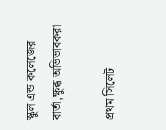স্কুল এন্ড কলেজের বার্তা,ক্ষুব্ধ অভিভাবকরা

প্রথম সিলেট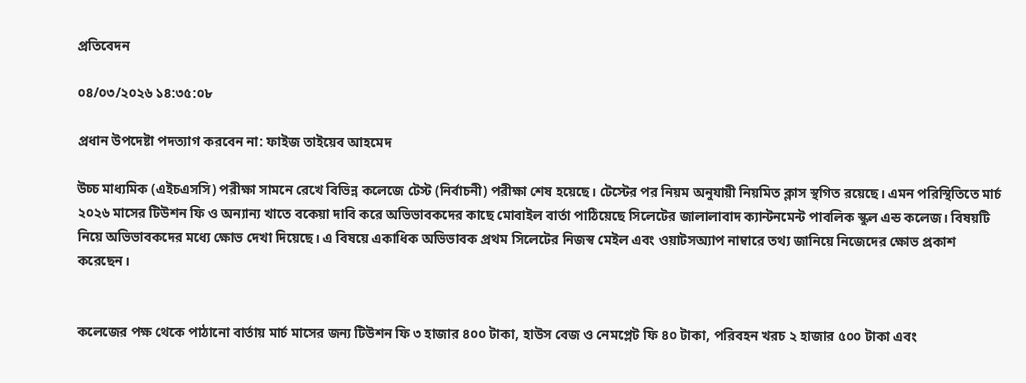প্রতিবেদন

০৪/০৩/২০২৬ ১৪:৩৫:০৮

প্রধান উপদেষ্টা পদত্যাগ করবেন না: ফাইজ তাইয়েব আহমেদ

উচ্চ মাধ্যমিক (এইচএসসি) পরীক্ষা সামনে রেখে বিভিন্ন কলেজে টেস্ট (নির্বাচনী) পরীক্ষা শেষ হয়েছে। টেস্টের পর নিয়ম অনুযায়ী নিয়মিত ক্লাস স্থগিত রয়েছে। এমন পরিস্থিতিতে মার্চ ২০২৬ মাসের টিউশন ফি ও অন্যান্য খাতে বকেয়া দাবি করে অভিভাবকদের কাছে মোবাইল বার্তা পাঠিয়েছে সিলেটের জালালাবাদ ক্যান্টনমেন্ট পাবলিক স্কুল এন্ড কলেজ। বিষয়টি নিয়ে অভিভাবকদের মধ্যে ক্ষোভ দেখা দিয়েছে। এ বিষয়ে একাধিক অভিভাবক প্রথম সিলেটের নিজস্ব মেইল এবং ওয়াটসঅ্যাপ নাম্বারে তথ্য জানিয়ে নিজেদের ক্ষোভ প্রকাশ করেছেন।


কলেজের পক্ষ থেকে পাঠানো বার্তায় মার্চ মাসের জন্য টিউশন ফি ৩ হাজার ৪০০ টাকা, হাউস বেজ ও নেমপ্লেট ফি ৪০ টাকা, পরিবহন খরচ ২ হাজার ৫০০ টাকা এবং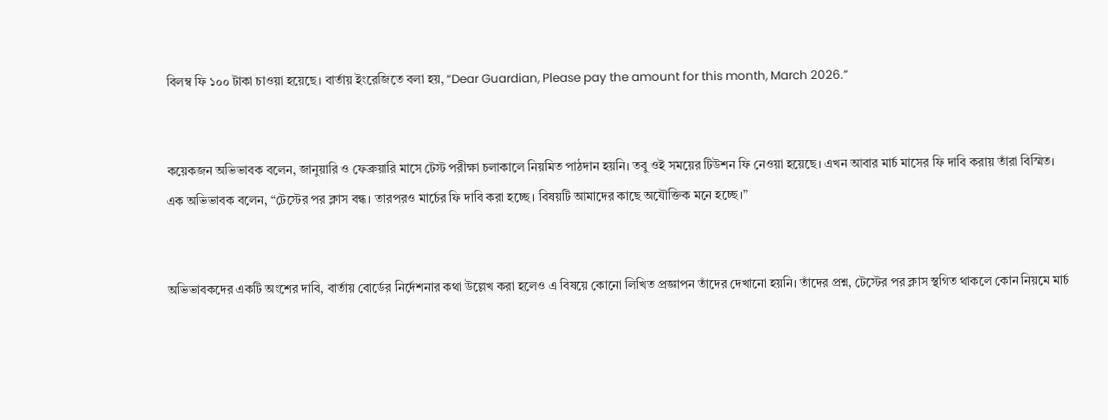বিলম্ব ফি ১০০ টাকা চাওয়া হয়েছে। বার্তায় ইংরেজিতে বলা হয়, “Dear Guardian, Please pay the amount for this month, March 2026.”


কয়েকজন অভিভাবক বলেন, জানুয়ারি ও ফেব্রুয়ারি মাসে টেস্ট পরীক্ষা চলাকালে নিয়মিত পাঠদান হয়নি। তবু ওই সময়ের টিউশন ফি নেওয়া হয়েছে। এখন আবার মার্চ মাসের ফি দাবি করায় তাঁরা বিস্মিত। এক অভিভাবক বলেন, “টেস্টের পর ক্লাস বন্ধ। তারপরও মার্চের ফি দাবি করা হচ্ছে। বিষয়টি আমাদের কাছে অযৌক্তিক মনে হচ্ছে।”


অভিভাবকদের একটি অংশের দাবি, বার্তায় বোর্ডের নির্দেশনার কথা উল্লেখ করা হলেও এ বিষয়ে কোনো লিখিত প্রজ্ঞাপন তাঁদের দেখানো হয়নি। তাঁদের প্রশ্ন, টেস্টের পর ক্লাস স্থগিত থাকলে কোন নিয়মে মার্চ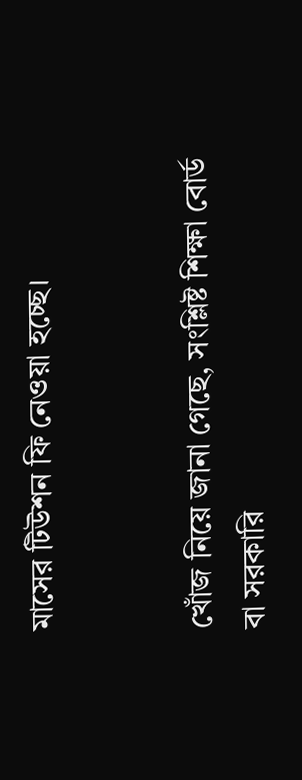মাসের টিউশন ফি নেওয়া হচ্ছে।


খোঁজ নিয়ে জানা গেছে, সংশ্লিষ্ট শিক্ষা বোর্ড বা সরকারি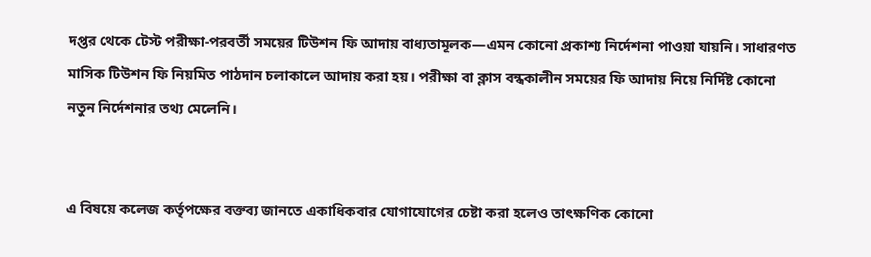দপ্তর থেকে টেস্ট পরীক্ষা-পরবর্তী সময়ের টিউশন ফি আদায় বাধ্যতামূলক—এমন কোনো প্রকাশ্য নির্দেশনা পাওয়া যায়নি। সাধারণত মাসিক টিউশন ফি নিয়মিত পাঠদান চলাকালে আদায় করা হয়। পরীক্ষা বা ক্লাস বন্ধকালীন সময়ের ফি আদায় নিয়ে নির্দিষ্ট কোনো নতুন নির্দেশনার তথ্য মেলেনি।


এ বিষয়ে কলেজ কর্তৃপক্ষের বক্তব্য জানতে একাধিকবার যোগাযোগের চেষ্টা করা হলেও তাৎক্ষণিক কোনো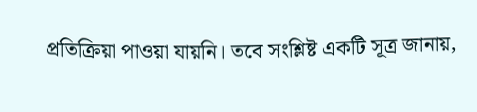প্রতিক্রিয়া পাওয়া যায়নি। তবে সংশ্লিষ্ট একটি সূত্র জানায়,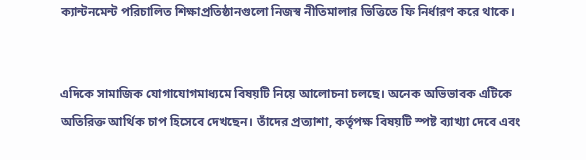ক্যান্টনমেন্ট পরিচালিত শিক্ষাপ্রতিষ্ঠানগুলো নিজস্ব নীতিমালার ভিত্তিতে ফি নির্ধারণ করে থাকে।


এদিকে সামাজিক যোগাযোগমাধ্যমে বিষয়টি নিয়ে আলোচনা চলছে। অনেক অভিভাবক এটিকে অতিরিক্ত আর্থিক চাপ হিসেবে দেখছেন। তাঁদের প্রত্যাশা, কর্তৃপক্ষ বিষয়টি স্পষ্ট ব্যাখ্যা দেবে এবং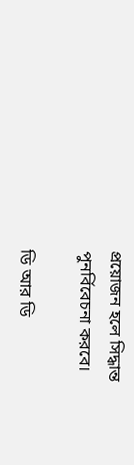প্রয়োজন হলে সিদ্ধান্ত পুনর্বিবেচনা করবে।

ডি আর ডি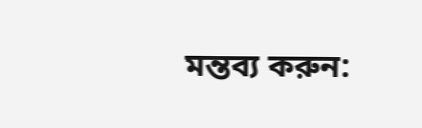মন্তব্য করুন: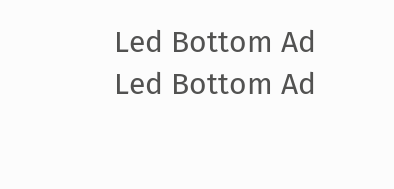Led Bottom Ad
Led Bottom Ad